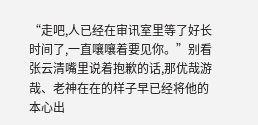“走吧,人已经在审讯室里等了好长时间了,一直嚷嚷着要见你。”别看张云清嘴里说着抱歉的话,那优哉游哉、老神在在的样子早已经将他的本心出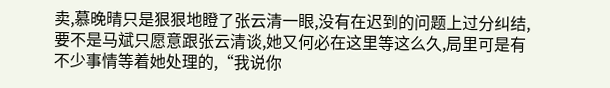卖,慕晚晴只是狠狠地瞪了张云清一眼,没有在迟到的问题上过分纠结,要不是马斌只愿意跟张云清谈,她又何必在这里等这么久,局里可是有不少事情等着她处理的,“我说你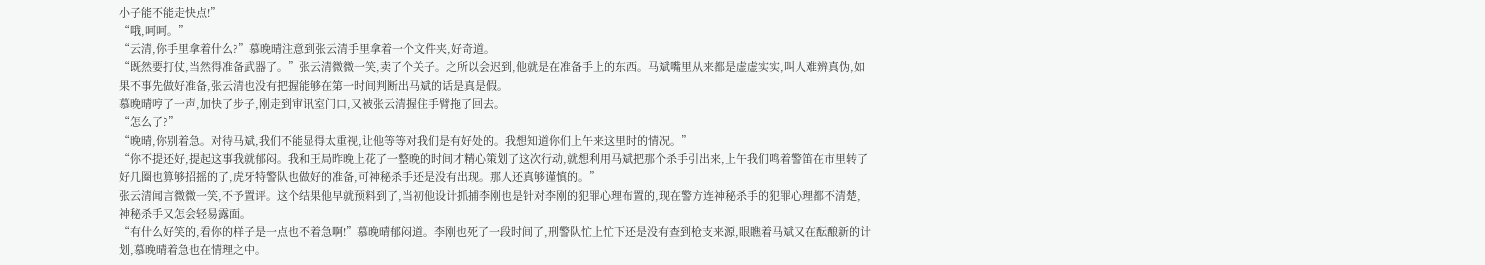小子能不能走快点!”
“哦,呵呵。”
“云清,你手里拿着什么?”慕晚晴注意到张云清手里拿着一个文件夹,好奇道。
“既然要打仗,当然得准备武器了。”张云清微微一笑,卖了个关子。之所以会迟到,他就是在准备手上的东西。马斌嘴里从来都是虚虚实实,叫人难辨真伪,如果不事先做好准备,张云清也没有把握能够在第一时间判断出马斌的话是真是假。
慕晚晴哼了一声,加快了步子,刚走到审讯室门口,又被张云清握住手臂拖了回去。
“怎么了?”
“晚晴,你别着急。对待马斌,我们不能显得太重视,让他等等对我们是有好处的。我想知道你们上午来这里时的情况。”
“你不提还好,提起这事我就郁闷。我和王局昨晚上花了一整晚的时间才精心策划了这次行动,就想利用马斌把那个杀手引出来,上午我们鸣着警笛在市里转了好几圈也算够招摇的了,虎牙特警队也做好的准备,可神秘杀手还是没有出现。那人还真够谨慎的。”
张云清闻言微微一笑,不予置评。这个结果他早就预料到了,当初他设计抓捕李刚也是针对李刚的犯罪心理布置的,现在警方连神秘杀手的犯罪心理都不清楚,神秘杀手又怎会轻易露面。
“有什么好笑的,看你的样子是一点也不着急啊!”慕晚晴郁闷道。李刚也死了一段时间了,刑警队忙上忙下还是没有查到枪支来源,眼瞧着马斌又在酝酿新的计划,慕晚晴着急也在情理之中。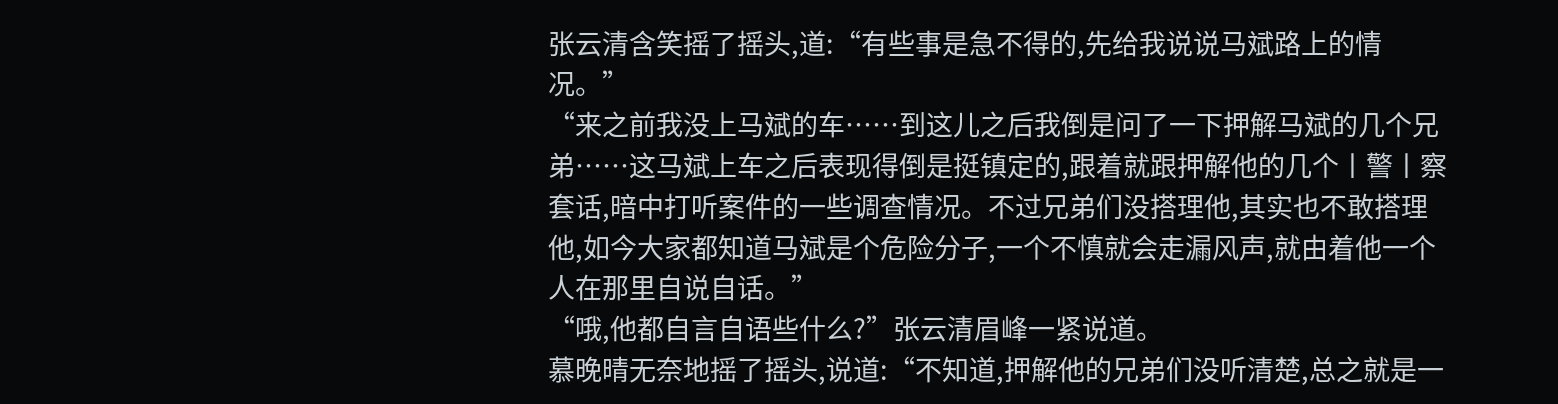张云清含笑摇了摇头,道:“有些事是急不得的,先给我说说马斌路上的情况。”
“来之前我没上马斌的车……到这儿之后我倒是问了一下押解马斌的几个兄弟……这马斌上车之后表现得倒是挺镇定的,跟着就跟押解他的几个丨警丨察套话,暗中打听案件的一些调查情况。不过兄弟们没搭理他,其实也不敢搭理他,如今大家都知道马斌是个危险分子,一个不慎就会走漏风声,就由着他一个人在那里自说自话。”
“哦,他都自言自语些什么?”张云清眉峰一紧说道。
慕晚晴无奈地摇了摇头,说道:“不知道,押解他的兄弟们没听清楚,总之就是一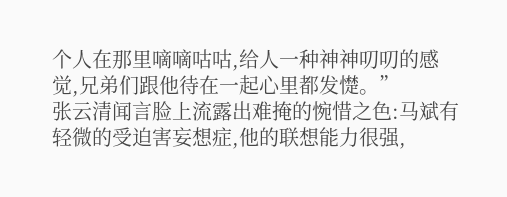个人在那里嘀嘀咕咕,给人一种神神叨叨的感觉,兄弟们跟他待在一起心里都发憷。”
张云清闻言脸上流露出难掩的惋惜之色:马斌有轻微的受迫害妄想症,他的联想能力很强,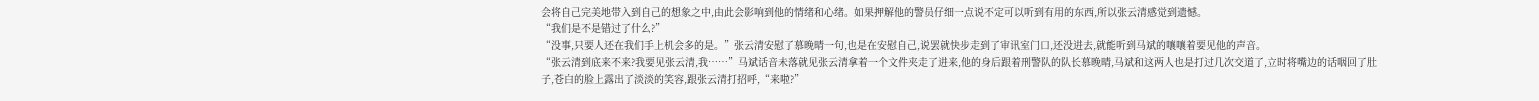会将自己完美地带入到自己的想象之中,由此会影响到他的情绪和心绪。如果押解他的警员仔细一点说不定可以听到有用的东西,所以张云清感觉到遗憾。
“我们是不是错过了什么?”
“没事,只要人还在我们手上机会多的是。”张云清安慰了慕晚晴一句,也是在安慰自己,说罢就快步走到了审讯室门口,还没进去,就能听到马斌的嚷嚷着要见他的声音。
“张云清到底来不来?我要见张云清,我……”马斌话音未落就见张云清拿着一个文件夹走了进来,他的身后跟着刑警队的队长慕晚晴,马斌和这两人也是打过几次交道了,立时将嘴边的话咽回了肚子,苍白的脸上露出了淡淡的笑容,跟张云清打招呼,“来啦?”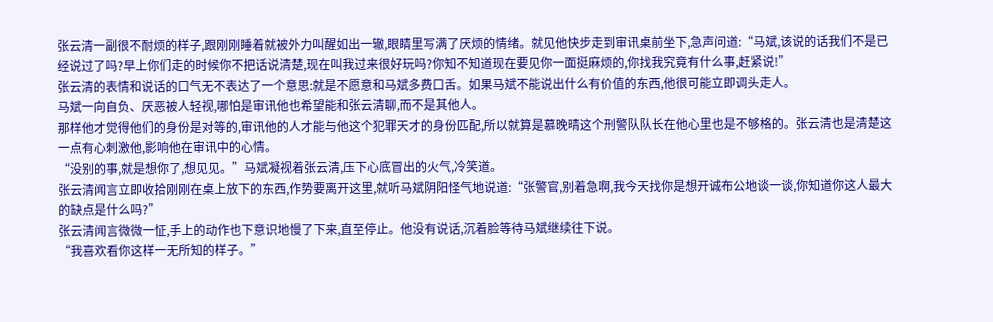张云清一副很不耐烦的样子,跟刚刚睡着就被外力叫醒如出一辙,眼睛里写满了厌烦的情绪。就见他快步走到审讯桌前坐下,急声问道:“马斌,该说的话我们不是已经说过了吗?早上你们走的时候你不把话说清楚,现在叫我过来很好玩吗?你知不知道现在要见你一面挺麻烦的,你找我究竟有什么事,赶紧说!”
张云清的表情和说话的口气无不表达了一个意思:就是不愿意和马斌多费口舌。如果马斌不能说出什么有价值的东西,他很可能立即调头走人。
马斌一向自负、厌恶被人轻视,哪怕是审讯他也希望能和张云清聊,而不是其他人。
那样他才觉得他们的身份是对等的,审讯他的人才能与他这个犯罪天才的身份匹配,所以就算是慕晚晴这个刑警队队长在他心里也是不够格的。张云清也是清楚这一点有心刺激他,影响他在审讯中的心情。
“没别的事,就是想你了,想见见。”马斌凝视着张云清,压下心底冒出的火气,冷笑道。
张云清闻言立即收拾刚刚在桌上放下的东西,作势要离开这里,就听马斌阴阳怪气地说道:“张警官,别着急啊,我今天找你是想开诚布公地谈一谈,你知道你这人最大的缺点是什么吗?”
张云清闻言微微一怔,手上的动作也下意识地慢了下来,直至停止。他没有说话,沉着脸等待马斌继续往下说。
“我喜欢看你这样一无所知的样子。”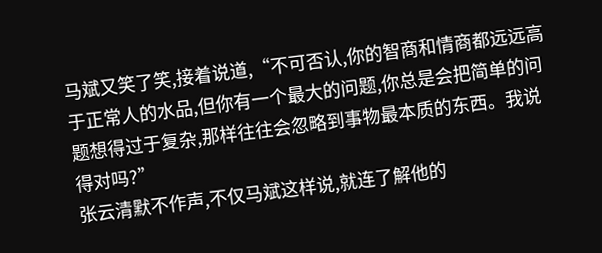马斌又笑了笑,接着说道,“不可否认,你的智商和情商都远远高于正常人的水品,但你有一个最大的问题,你总是会把简单的问题想得过于复杂,那样往往会忽略到事物最本质的东西。我说得对吗?”
张云清默不作声,不仅马斌这样说,就连了解他的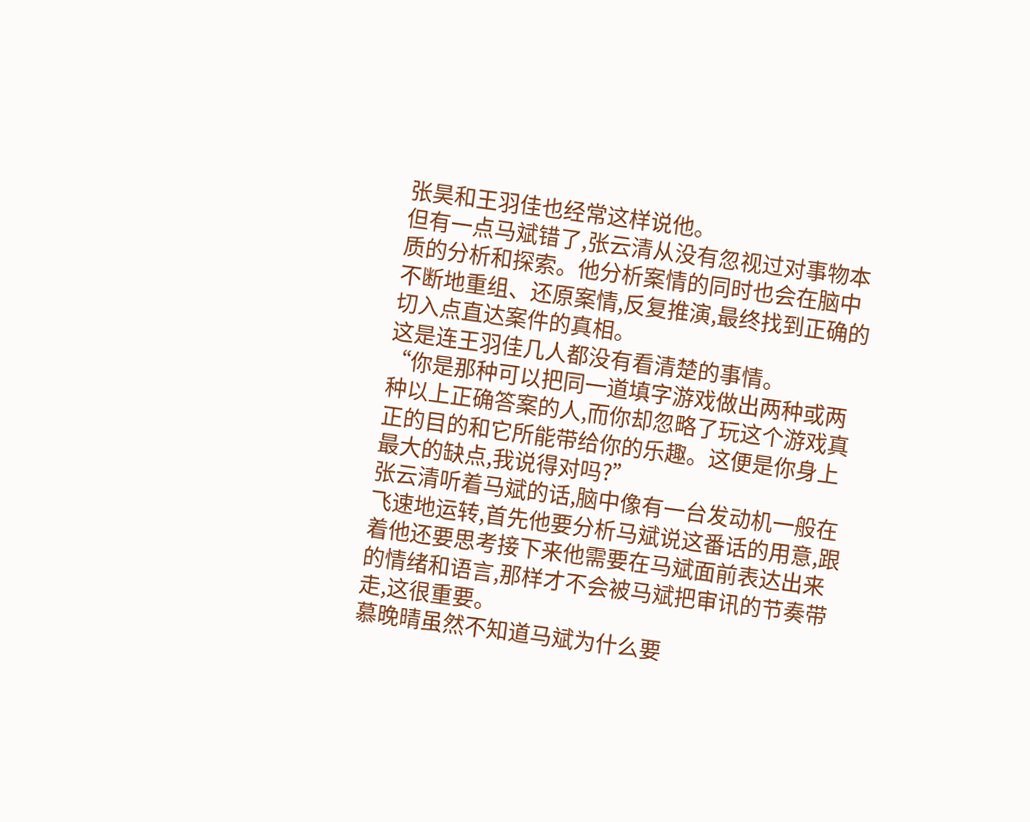张昊和王羽佳也经常这样说他。
但有一点马斌错了,张云清从没有忽视过对事物本质的分析和探索。他分析案情的同时也会在脑中不断地重组、还原案情,反复推演,最终找到正确的切入点直达案件的真相。
这是连王羽佳几人都没有看清楚的事情。
“你是那种可以把同一道填字游戏做出两种或两种以上正确答案的人,而你却忽略了玩这个游戏真正的目的和它所能带给你的乐趣。这便是你身上最大的缺点,我说得对吗?”
张云清听着马斌的话,脑中像有一台发动机一般在飞速地运转,首先他要分析马斌说这番话的用意,跟着他还要思考接下来他需要在马斌面前表达出来的情绪和语言,那样才不会被马斌把审讯的节奏带走,这很重要。
慕晚晴虽然不知道马斌为什么要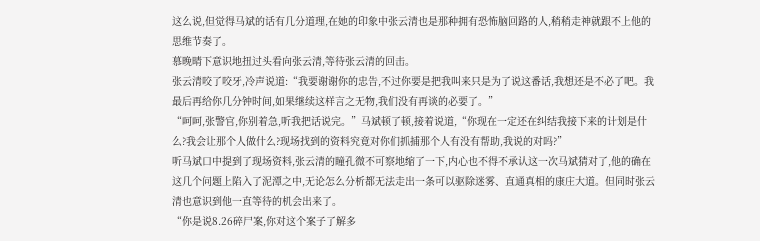这么说,但觉得马斌的话有几分道理,在她的印象中张云清也是那种拥有恐怖脑回路的人,稍稍走神就跟不上他的思维节奏了。
慕晚晴下意识地扭过头看向张云清,等待张云清的回击。
张云清咬了咬牙,冷声说道:“我要谢谢你的忠告,不过你要是把我叫来只是为了说这番话,我想还是不必了吧。我最后再给你几分钟时间,如果继续这样言之无物,我们没有再谈的必要了。”
“呵呵,张警官,你别着急,听我把话说完。”马斌顿了顿,接着说道,“你现在一定还在纠结我接下来的计划是什么?我会让那个人做什么?现场找到的资料究竟对你们抓捕那个人有没有帮助,我说的对吗?”
听马斌口中提到了现场资料,张云清的瞳孔微不可察地缩了一下,内心也不得不承认这一次马斌猜对了,他的确在这几个问题上陷入了泥潭之中,无论怎么分析都无法走出一条可以驱除迷雾、直通真相的康庄大道。但同时张云清也意识到他一直等待的机会出来了。
“你是说8.26碎尸案,你对这个案子了解多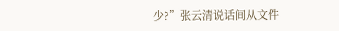少?”张云清说话间从文件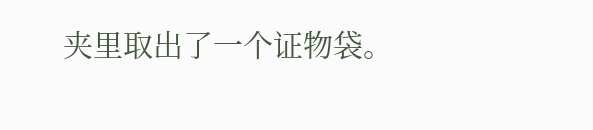夹里取出了一个证物袋。